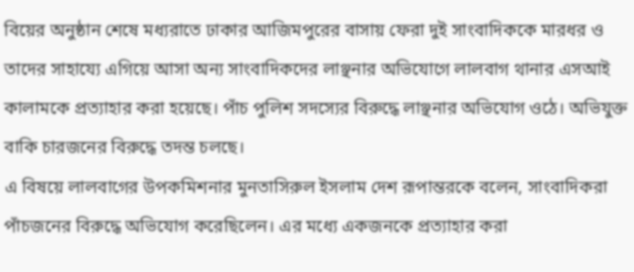বিয়ের অনুষ্ঠান শেষে মধ্যরাতে ঢাকার আজিমপুরের বাসায় ফেরা দুই সাংবাদিককে মারধর ও তাদের সাহায্যে এগিয়ে আসা অন্য সাংবাদিকদের লাঞ্ছনার অভিযোগে লালবাগ থানার এসআই কালামকে প্রত্যাহার করা হয়েছে। পাঁচ পুলিশ সদস্যের বিরুদ্ধে লাঞ্ছনার অভিযোগ ওঠে। অভিযুক্ত বাকি চারজনের বিরুদ্ধে তদন্ত চলছে।
এ বিষয়ে লালবাগের উপকমিশনার মুনতাসিরুল ইসলাম দেশ রূপান্তরকে বলেন, সাংবাদিকরা পাঁচজনের বিরুদ্ধে অভিযোগ করেছিলেন। এর মধ্যে একজনকে প্রত্যাহার করা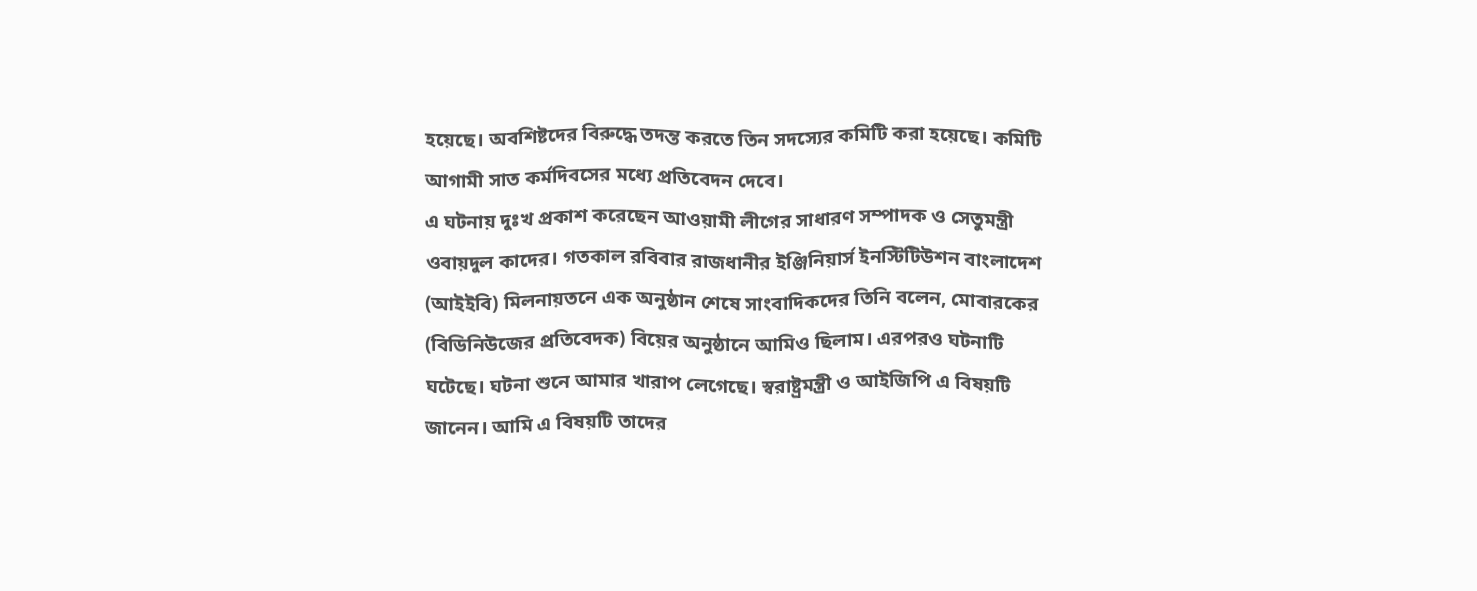হয়েছে। অবশিষ্টদের বিরুদ্ধে তদন্ত করতে তিন সদস্যের কমিটি করা হয়েছে। কমিটি আগামী সাত কর্মদিবসের মধ্যে প্রতিবেদন দেবে।
এ ঘটনায় দুঃখ প্রকাশ করেছেন আওয়ামী লীগের সাধারণ সম্পাদক ও সেতুমন্ত্রী ওবায়দুল কাদের। গতকাল রবিবার রাজধানীর ইঞ্জিনিয়ার্স ইনস্টিটিউশন বাংলাদেশ (আইইবি) মিলনায়তনে এক অনুষ্ঠান শেষে সাংবাদিকদের তিনি বলেন, মোবারকের (বিডিনিউজের প্রতিবেদক) বিয়ের অনুষ্ঠানে আমিও ছিলাম। এরপরও ঘটনাটি ঘটেছে। ঘটনা শুনে আমার খারাপ লেগেছে। স্বরাষ্ট্রমন্ত্রী ও আইজিপি এ বিষয়টি জানেন। আমি এ বিষয়টি তাদের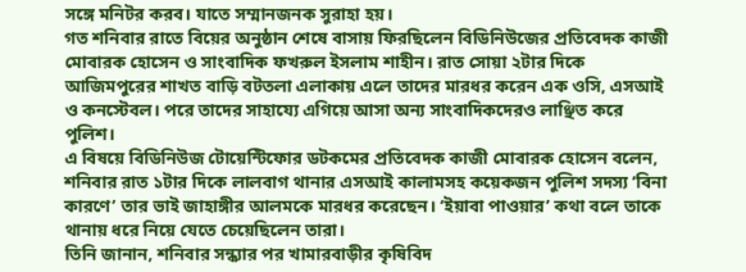সঙ্গে মনিটর করব। যাতে সম্মানজনক সুরাহা হয়।
গত শনিবার রাতে বিয়ের অনুষ্ঠান শেষে বাসায় ফিরছিলেন বিডিনিউজের প্রতিবেদক কাজী মোবারক হোসেন ও সাংবাদিক ফখরুল ইসলাম শাহীন। রাত সোয়া ২টার দিকে আজিমপুরের শাখত বাড়ি বটতলা এলাকায় এলে তাদের মারধর করেন এক ওসি, এসআই ও কনস্টেবল। পরে তাদের সাহায্যে এগিয়ে আসা অন্য সাংবাদিকদেরও লাঞ্ছিত করে পুলিশ।
এ বিষয়ে বিডিনিউজ টোয়েন্টিফোর ডটকমের প্রতিবেদক কাজী মোবারক হোসেন বলেন, শনিবার রাত ১টার দিকে লালবাগ থানার এসআই কালামসহ কয়েকজন পুলিশ সদস্য ‘বিনা কারণে’ তার ভাই জাহাঙ্গীর আলমকে মারধর করেছেন। ‘ইয়াবা পাওয়ার’ কথা বলে তাকে থানায় ধরে নিয়ে যেতে চেয়েছিলেন তারা।
তিনি জানান, শনিবার সন্ধ্যার পর খামারবাড়ীর কৃষিবিদ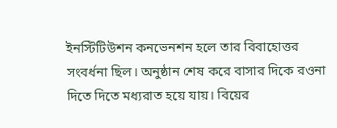ইনস্টিটিউশন কনভেনশন হলে তার বিবাহোত্তর সংবর্ধনা ছিল। অনুষ্ঠান শেষ করে বাসার দিকে রওনা দিতে দিতে মধ্যরাত হয়ে যায়। বিয়ের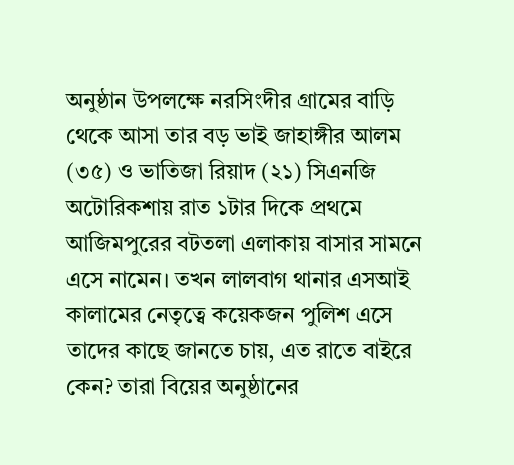অনুষ্ঠান উপলক্ষে নরসিংদীর গ্রামের বাড়ি থেকে আসা তার বড় ভাই জাহাঙ্গীর আলম (৩৫) ও ভাতিজা রিয়াদ (২১) সিএনজি অটোরিকশায় রাত ১টার দিকে প্রথমে আজিমপুরের বটতলা এলাকায় বাসার সামনে এসে নামেন। তখন লালবাগ থানার এসআই কালামের নেতৃত্বে কয়েকজন পুলিশ এসে তাদের কাছে জানতে চায়, এত রাতে বাইরে কেন? তারা বিয়ের অনুষ্ঠানের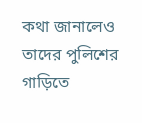কথা জানালেও তাদের পুলিশের গাড়িতে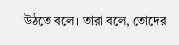উঠতে বলে। তারা বলে, তোদের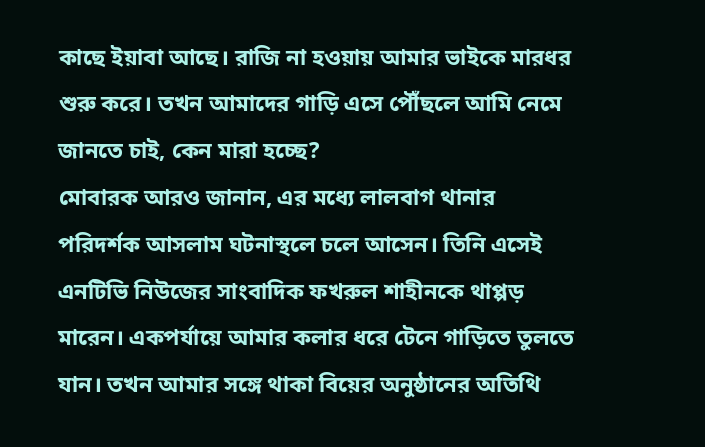কাছে ইয়াবা আছে। রাজি না হওয়ায় আমার ভাইকে মারধর শুরু করে। তখন আমাদের গাড়ি এসে পৌঁছলে আমি নেমে জানতে চাই, কেন মারা হচ্ছে?
মোবারক আরও জানান, এর মধ্যে লালবাগ থানার পরিদর্শক আসলাম ঘটনাস্থলে চলে আসেন। তিনি এসেই এনটিভি নিউজের সাংবাদিক ফখরুল শাহীনকে থাপ্পড় মারেন। একপর্যায়ে আমার কলার ধরে টেনে গাড়িতে তুলতে যান। তখন আমার সঙ্গে থাকা বিয়ের অনুষ্ঠানের অতিথি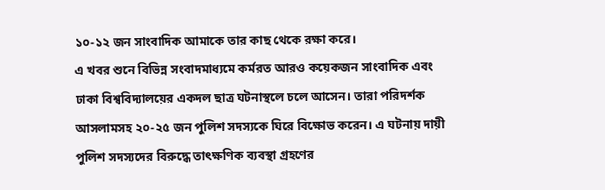১০-১২ জন সাংবাদিক আমাকে তার কাছ থেকে রক্ষা করে।
এ খবর শুনে বিভিন্ন সংবাদমাধ্যমে কর্মরত আরও কয়েকজন সাংবাদিক এবং ঢাকা বিশ্ববিদ্যালয়ের একদল ছাত্র ঘটনাস্থলে চলে আসেন। তারা পরিদর্শক আসলামসহ ২০-২৫ জন পুলিশ সদস্যকে ঘিরে বিক্ষোভ করেন। এ ঘটনায় দায়ী পুলিশ সদস্যদের বিরুদ্ধে তাৎক্ষণিক ব্যবস্থা গ্রহণের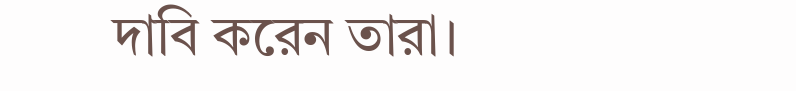দাবি করেন তারা।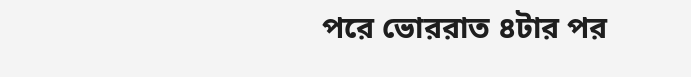পরে ভোররাত ৪টার পর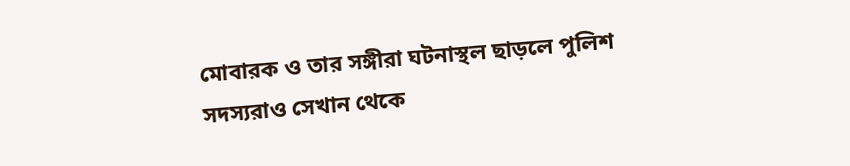মোবারক ও তার সঙ্গীরা ঘটনাস্থল ছাড়লে পুলিশ সদস্যরাও সেখান থেকে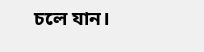চলে যান।